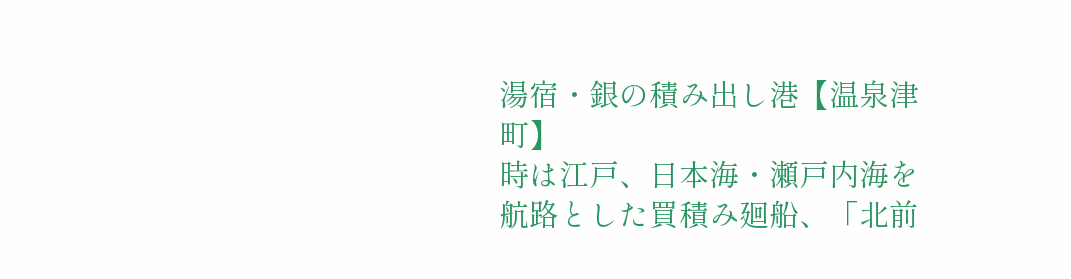湯宿・銀の積み出し港【温泉津町】
時は江戸、日本海・瀬戸内海を航路とした買積み廻船、「北前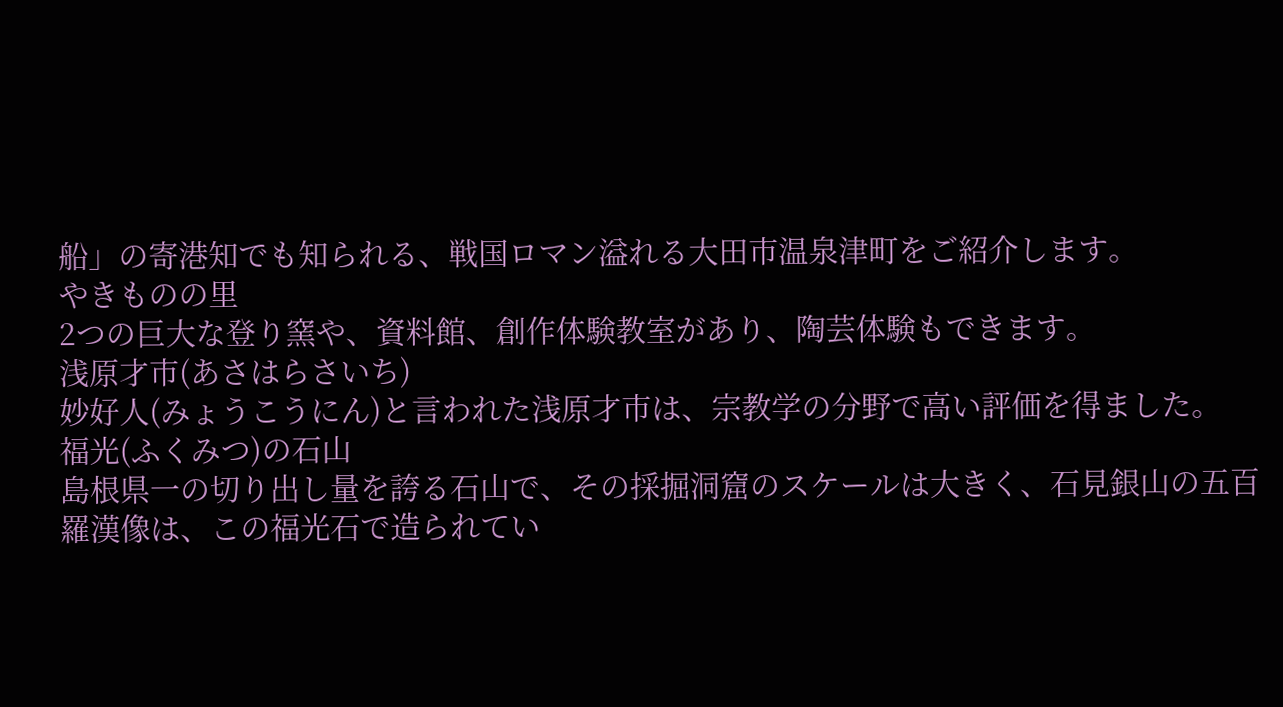船」の寄港知でも知られる、戦国ロマン溢れる大田市温泉津町をご紹介します。
やきものの里
2つの巨大な登り窯や、資料館、創作体験教室があり、陶芸体験もできます。
浅原才市(あさはらさいち)
妙好人(みょうこうにん)と言われた浅原才市は、宗教学の分野で高い評価を得ました。
福光(ふくみつ)の石山
島根県一の切り出し量を誇る石山で、その採掘洞窟のスケールは大きく、石見銀山の五百羅漢像は、この福光石で造られてい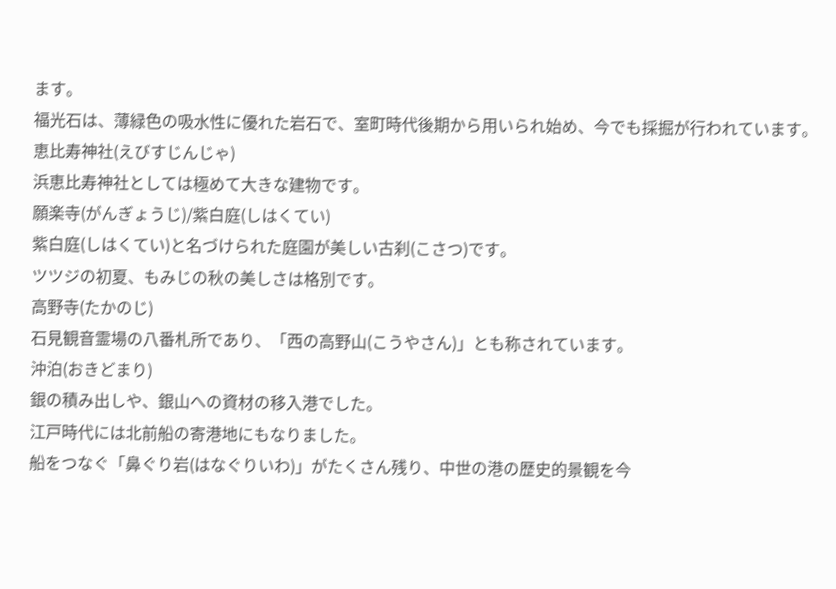ます。
福光石は、薄緑色の吸水性に優れた岩石で、室町時代後期から用いられ始め、今でも採掘が行われています。
恵比寿神社(えびすじんじゃ)
浜恵比寿神社としては極めて大きな建物です。
願楽寺(がんぎょうじ)/紫白庭(しはくてい)
紫白庭(しはくてい)と名づけられた庭園が美しい古刹(こさつ)です。
ツツジの初夏、もみじの秋の美しさは格別です。
高野寺(たかのじ)
石見観音霊場の八番札所であり、「西の高野山(こうやさん)」とも称されています。
沖泊(おきどまり)
銀の積み出しや、銀山への資材の移入港でした。
江戸時代には北前船の寄港地にもなりました。
船をつなぐ「鼻ぐり岩(はなぐりいわ)」がたくさん残り、中世の港の歴史的景観を今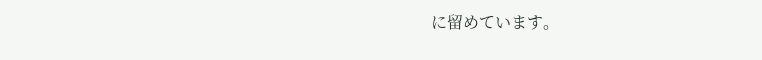に留めています。